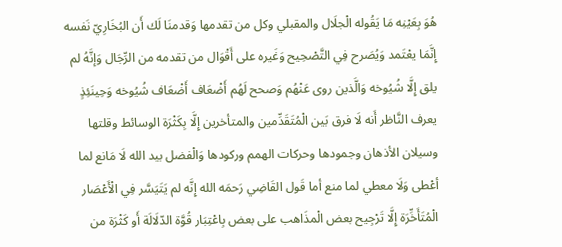هُوَ بِعَيْنِه مَا يَقُوله الْجلَال والمقبلي وكل من تقدمها وَقدمنَا لَك أَن البُخَارِيّ نَفسه إِنَّمَا يعْتَمد وَيُصَرح فِي التَّصْحِيح وَغَيره على أَقْوَال من تقدمه من الرِّجَال وَإنَّهُ لم يلق إِلَّا شُيُوخه وَالَّذين روى عَنْهُم وَصحح لَهُم أَضْعَاف أَضْعَاف شُيُوخه وَحِينَئِذٍ يعرف النَّاظر أَنه لَا فرق بَين الْمُتَقَدِّمين والمتأخرين إِلَّا بِكَثْرَة الوسائط وقلتها وسيلان الأذهان وجمودها وحركات الهمم وركودها وَالْفضل بيد الله لَا مَانع لما أعْطى وَلَا معطي لما منع أما قَول القَاضِي رَحمَه الله إِنَّه لم يَتَيَسَّر فِي الْأَعْصَار الْمُتَأَخِّرَة إِلَّا تَرْجِيح بعض الْمذَاهب على بعض بِاعْتِبَار قُوَّة الدّلَالَة أَو كَثْرَة من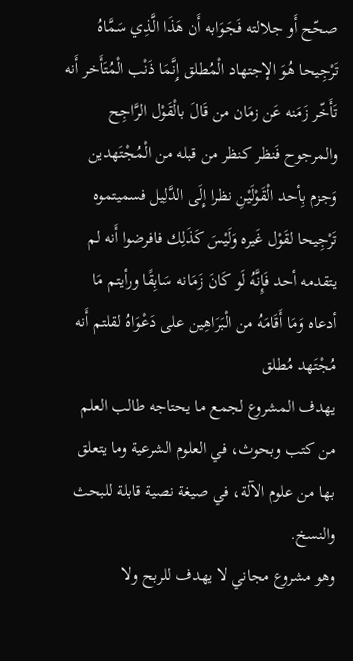صحّح أَو جلالته فَجَوَابه أَن هَذَا الَّذِي سَمَّاهُ تَرْجِيحا هُوَ الإجتهاد الْمُطلق إِنَّمَا ذَنْب الْمُتَأَخر أَنه تَأَخّر زَمَنه عَن زمَان من قَالَ بالْقَوْل الرَّاجِح والمرجوح فَنظر كنظر من قبله من الْمُجْتَهدين وَجزم بِأحد الْقَوْلَيْنِ نظرا إِلَى الدَّلِيل فسميتموه تَرْجِيحا لقَوْل غَيره وَلَيْسَ كَذَلِك فافرضوا أَنه لم يتقدمه أحد فَإِنَّهُ لَو كَانَ زَمَانه سَابِقًا ورأيتم مَا أدعاه وَمَا أَقَامَهُ من الْبَرَاهِين على دَعْوَاهُ لقلتم أَنه مُجْتَهد مُطلق
يهدف المشروع لجمع ما يحتاجه طالب العلم من كتب وبحوث، في العلوم الشرعية وما يتعلق بها من علوم الآلة، في صيغة نصية قابلة للبحث والنسخ.
وهو مشروع مجاني لا يهدف للربح ولا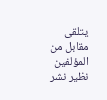يتلقى مقابل من المؤلفين نظير نشر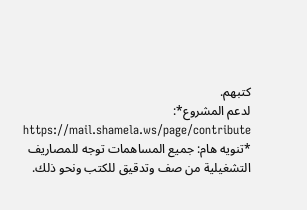كتبهم.
لدعم المشروع*: https://mail.shamela.ws/page/contribute
*تنويه هام: جميع المساهمات توجه للمصاريف التشغيلية من صف وتدقيق للكتب ونحو ذلك.